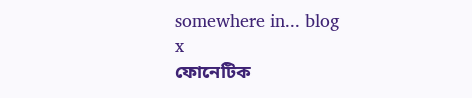somewhere in... blog
x
ফোনেটিক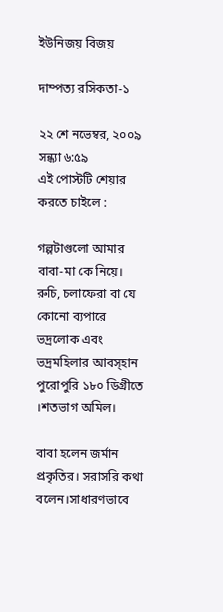ইউনিজয় বিজয়

দাম্পত্য রসিকতা-১

২২ শে নভেম্বর, ২০০৯ সন্ধ্যা ৬:৫৯
এই পোস্টটি শেয়ার করতে চাইলে :

গল্পটাগুলো আমার বাবা-মা কে নিয়ে। রুচি, চলাফেরা বা যে কোনো ব্যপারে ভদ্রলোক এবং ভদ্রমহিলার আবস্হান পুরোপুরি ১৮০ ডিগ্রীতে ।শতভাগ অমিল।

বাবা হলেন জর্মান প্রকৃতির। সরাসরি কথা বলেন।সাধারণভাবে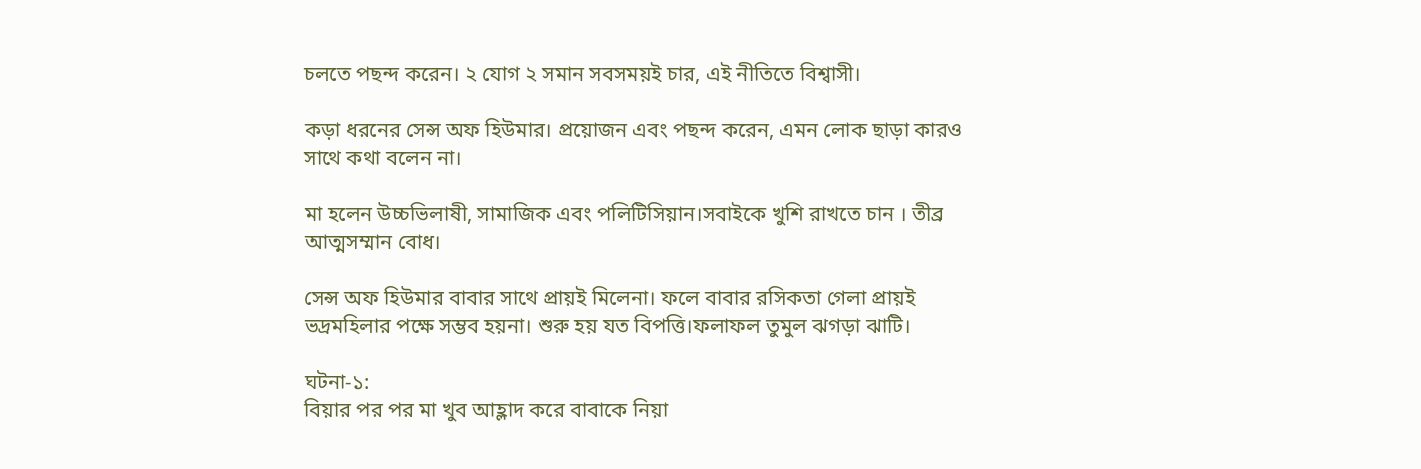চলতে পছন্দ করেন। ২ যোগ ২ সমান সবসময়ই চার, এই নীতিতে বিশ্বাসী।

কড়া ধরনের সেন্স অফ হিউমার। প্রয়োজন এবং পছন্দ করেন, এমন লোক ছাড়া কারও সাথে কথা বলেন না।

মা হলেন উচ্চভিলাষী, সামাজিক এবং পলিটিসিয়ান।সবাইকে খুশি রাখতে চান । তীব্র আত্মসম্মান বোধ।

সেন্স অফ হিউমার বাবার সাথে প্রায়ই মিলেনা। ফলে বাবার রসিকতা গেলা প্রায়ই ভদ্রমহিলার পক্ষে সম্ভব হয়না। শুরু হয় যত বিপত্তি।ফলাফল তুমুল ঝগড়া ঝাটি।

ঘটনা-১:
বিয়ার পর পর মা খুব আহ্লাদ করে বাবাকে নিয়া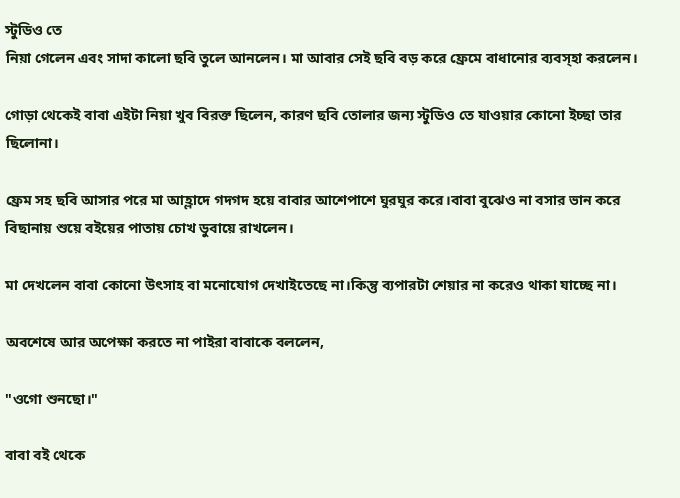স্টুডিও তে
নিয়া গেলেন এবং সাদা কালো ছবি তুলে আনলেন। মা আবার সেই ছবি বড় করে ফ্রেমে বাধানোর ব্যবস্হা করলেন।

গোড়া থেকেই বাবা এইটা নিয়া খুব বিরক্ত ছিলেন, কারণ ছবি তোলার জন্য স্টুডিও তে যাওয়ার কোনো ইচ্ছা তার ছিলোনা।

ফ্রেম সহ ছবি আসার পরে মা আহ্লাদে গদগদ হয়ে বাবার আশেপাশে ঘুরঘুর করে।বাবা বুঝেও না বসার ভান করে বিছানায় শুয়ে বইয়ের পাতায় চোখ ডুবায়ে রাখলেন।

মা দেখলেন বাবা কোনো উৎসাহ বা মনোযোগ দেখাইতেছে না।কিন্তু ব্যপারটা শেয়ার না করেও থাকা যাচ্ছে না।

অবশেষে আর অপেক্ষা করতে না পাইরা বাবাকে বললেন,

"ওগো শুনছো।"

বাবা বই থেকে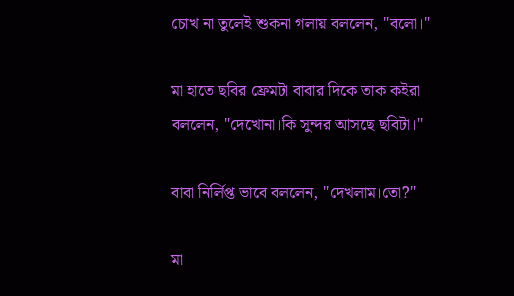চোখ না তুলেই শুকনা গলায় বললেন, "বলো।"

মা হাতে ছবির ফ্রেমটা বাবার দিকে তাক কইরা বললেন, "দেখোনা।কি সুন্দর আসছে ছবিটা।"

বাবা নির্লিপ্ত ভাবে বললেন, "দেখলাম।তো?"

মা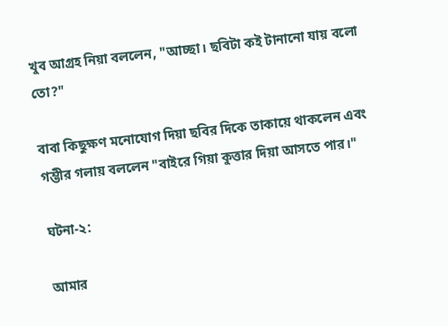খুব আগ্রহ নিয়া বললেন, "আচ্ছা। ছবিটা কই টানানো যায় বলো তো?"

বাবা কিছুক্ষণ মনোযোগ দিয়া ছবির দিকে তাকায়ে থাকলেন এবং গম্ভীর গলায় বললেন "বাইরে গিয়া কুত্তার দিয়া আসতে পার।"

ঘটনা-২:

আমার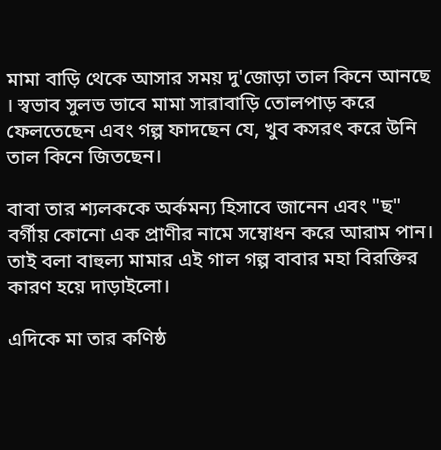মামা বাড়ি থেকে আসার সময় দু'জোড়া তাল কিনে আনছে । স্বভাব সুলভ ভাবে মামা সারাবাড়ি তোলপাড় করে ফেলতেছেন এবং গল্প ফাদছেন যে, খুব কসরৎ করে উনি তাল কিনে জিতছেন।

বাবা তার শ্যলককে অর্কমন্য হিসাবে জানেন এবং "ছ" বর্গীয় কোনো এক প্রাণীর নামে সম্বোধন করে আরাম পান। তাই বলা বাহুল্য মামার এই গাল গল্প বাবার মহা বিরক্তির কারণ হয়ে দাড়াইলো।

এদিকে মা তার কণিষ্ঠ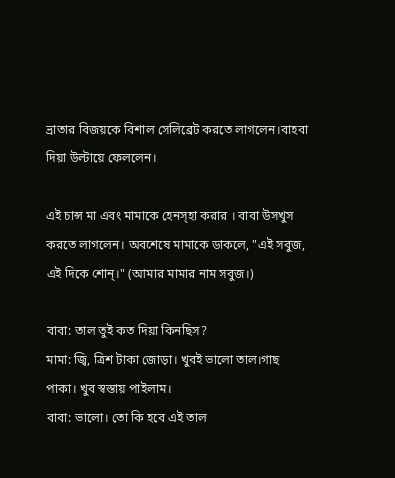ভ্রাতার বিজয়কে বিশাল সেলিব্রেট করতে লাগলেন।বাহবা দিয়া উল্টায়ে ফেললেন।

এই চান্স মা এবং মামাকে হেনস্হা করার । বাবা উসখুস করতে লাগলেন। অবশেষে মামাকে ডাকলে, "এই সবুজ, এই দিকে শোন্।" (আমার মামার নাম সবুজ।)

বাবা: তাল তুই কত দিয়া কিনছিস?
মামা: জ্বি, ত্রিশ টাকা জোড়া। খুবই ভালো তাল।গাছ পাকা। খুব স্বস্তায় পাইলাম।
বাবা: ভালো। তো কি হবে এই তাল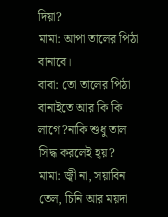দিয়া?
মামা: আপা তালের পিঠা বানাবে।
বাবা: তো তালের পিঠা বানাইতে আর কি কি লাগে?নাকি শুধু তাল সিদ্ধ করলেই হ্য়?
মামা: জ্বী না, সয়াবিন তেল, চিনি আর ময়দা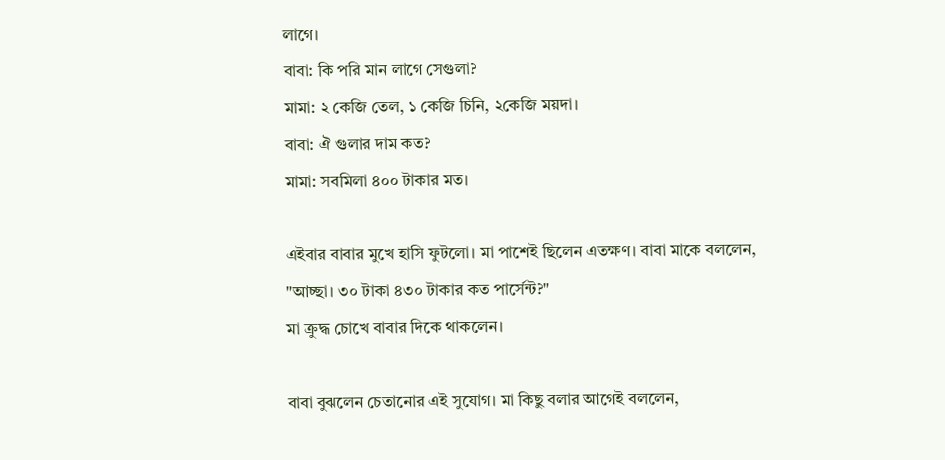লাগে।
বাবা: কি পরি মান লাগে সেগুলা?
মামা: ২ কেজি তেল, ১ কেজি চিনি, ২কেজি ময়দা।
বাবা: ঐ গুলার দাম কত?
মামা: সবমিলা ৪০০ টাকার মত।

এইবার বাবার মুখে হাসি ফুটলো। মা পাশেই ছিলেন এতক্ষণ। বাবা মাকে বললেন,
"আচ্ছা। ৩০ টাকা ৪৩০ টাকার কত পার্সেন্ট?"
মা ক্রুদ্ধ চোখে বাবার দিকে থাকলেন।

বাবা বুঝলেন চেতানোর এই সুযোগ। মা কিছু বলার আগেই বললেন,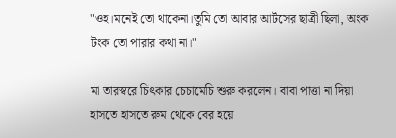"ওহ।মনেই তো থাকেনা।তুমি তো আবার আর্টসের ছাত্রী ছিলা, অংক টংক তো পারার কথা না।"

মা তারস্বরে চিৎকার চেচামেচি শুরু করলেন। বাবা পাত্তা না দিয়া হাসতে হাসতে রুম থেকে বের হয়ে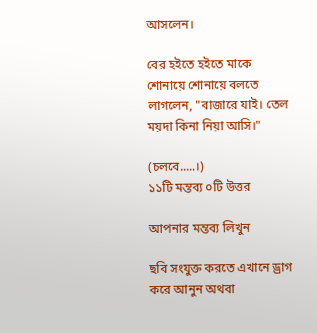আসলেন।

বের হইতে হইতে মাকে শোনায়ে শোনায়ে বলতে লাগলেন, "বাজারে যাই। তেল ময়দা কিনা নিয়া আসি।"

(চলবে.....।)
১১টি মন্তব্য ০টি উত্তর

আপনার মন্তব্য লিখুন

ছবি সংযুক্ত করতে এখানে ড্রাগ করে আনুন অথবা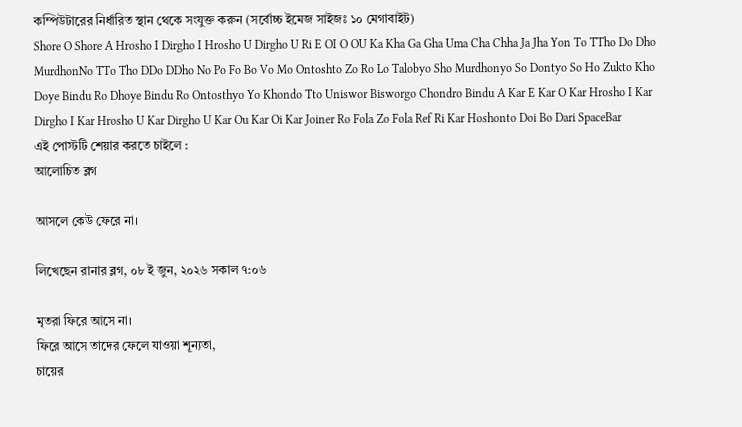কম্পিউটারের নির্ধারিত স্থান থেকে সংযুক্ত করুন (সর্বোচ্চ ইমেজ সাইজঃ ১০ মেগাবাইট)
Shore O Shore A Hrosho I Dirgho I Hrosho U Dirgho U Ri E OI O OU Ka Kha Ga Gha Uma Cha Chha Ja Jha Yon To TTho Do Dho MurdhonNo TTo Tho DDo DDho No Po Fo Bo Vo Mo Ontoshto Zo Ro Lo Talobyo Sho Murdhonyo So Dontyo So Ho Zukto Kho Doye Bindu Ro Dhoye Bindu Ro Ontosthyo Yo Khondo Tto Uniswor Bisworgo Chondro Bindu A Kar E Kar O Kar Hrosho I Kar Dirgho I Kar Hrosho U Kar Dirgho U Kar Ou Kar Oi Kar Joiner Ro Fola Zo Fola Ref Ri Kar Hoshonto Doi Bo Dari SpaceBar
এই পোস্টটি শেয়ার করতে চাইলে :
আলোচিত ব্লগ

আসলে কেউ ফেরে না।

লিখেছেন রানার ব্লগ, ০৮ ই জুন, ২০২৬ সকাল ৭:০৬

মৃতরা ফিরে আসে না।
ফিরে আসে তাদের ফেলে যাওয়া শূন্যতা,
চায়ের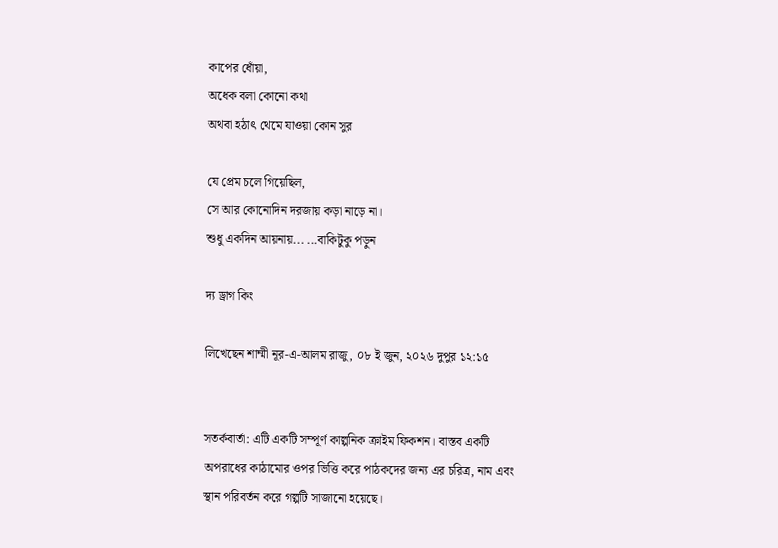কাপের ধোঁয়া,
অধেক বলা কোনো কথা
অথবা হঠাৎ থেমে যাওয়া কোন সুর

যে প্রেম চলে গিয়েছিল,
সে আর কোনোদিন দরজায় কড়া নাড়ে না।
শুধু একদিন আয়নায়... ...বাকিটুকু পড়ুন

দ্য ড্রাগ কিং

লিখেছেন শাম্মী নূর-এ-আলম রাজু, ০৮ ই জুন, ২০২৬ দুপুর ১২:১৫


সতর্কবার্তা: এটি একটি সম্পূর্ণ কাল্পনিক ক্রাইম ফিকশন। বাস্তব একটি অপরাধের কাঠামোর ওপর ভিত্তি করে পাঠকদের জন্য এর চরিত্র, নাম এবং স্থান পরিবর্তন করে গল্পটি সাজানো হয়েছে।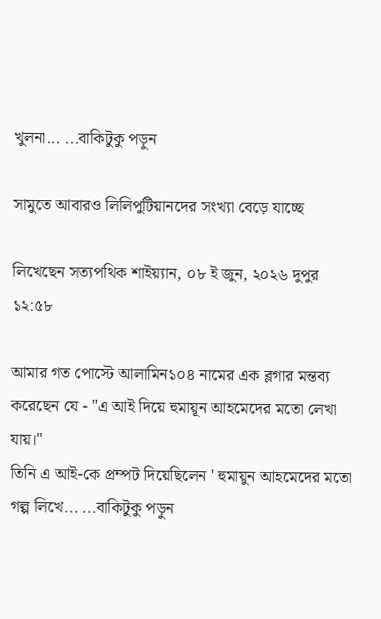খুলনা... ...বাকিটুকু পড়ুন

সামুতে আবারও লিলিপুটিয়ানদের সংখ্যা বেড়ে যাচ্ছে

লিখেছেন সত্যপথিক শাইয়্যান, ০৮ ই জুন, ২০২৬ দুপুর ১২:৫৮

আমার গত পোস্টে আলামিন১০৪ নামের এক ব্লগার মন্তব্য করেছেন যে - "এ আই দিয়ে হুমায়ূন আহমেদের মতো লেখা যায়।"
তিনি এ আই-কে প্রম্পট দিয়েছিলেন ' হুমায়ুন আহমেদের মতো গল্প লিখে... ...বাকিটুকু পড়ুন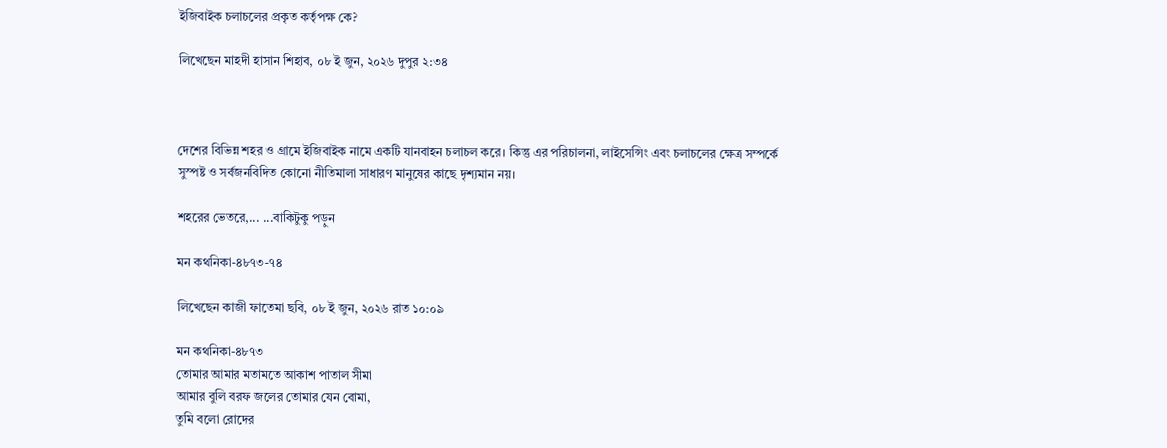ইজিবাইক চলাচলের প্রকৃত কর্তৃপক্ষ কে?

লিখেছেন মাহদী হাসান শিহাব, ০৮ ই জুন, ২০২৬ দুপুর ২:৩৪



দেশের বিভিন্ন শহর ও গ্রামে ইজিবাইক নামে একটি যানবাহন চলাচল করে। কিন্তু এর পরিচালনা, লাইসেন্সিং এবং চলাচলের ক্ষেত্র সম্পর্কে সুস্পষ্ট ও সর্বজনবিদিত কোনো নীতিমালা সাধারণ মানুষের কাছে দৃশ্যমান নয়।

শহরের ভেতরে,... ...বাকিটুকু পড়ুন

মন কথনিকা-৪৮৭৩-৭৪

লিখেছেন কাজী ফাতেমা ছবি, ০৮ ই জুন, ২০২৬ রাত ১০:০৯

মন কথনিকা-৪৮৭৩
তোমার আমার মতামতে আকাশ পাতাল সীমা
আমার বুলি বরফ জলের তোমার যেন বোমা,
তুমি বলো রোদের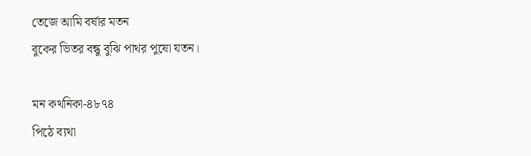তেজে আমি বর্ষার মতন
বুকের ভিতর বন্ধু বুঝি পাথর পুষো যতন।

মন কথনিকা-৪৮৭৪
পিঠে ব্যথা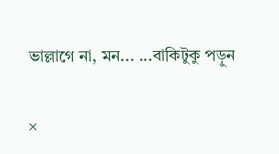ভাল্লাগে না, মন... ...বাকিটুকু পড়ুন

×